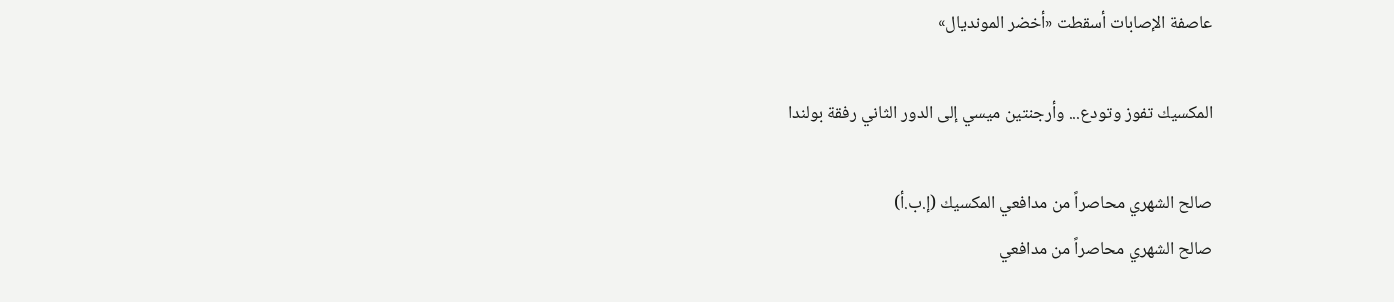عاصفة الإصابات أسقطت «أخضر المونديال»

المكسيك تفوز وتودع... وأرجنتين ميسي إلى الدور الثاني رفقة بولندا

صالح الشهري محاصراً من مدافعي المكسيك (إ.ب.أ)
صالح الشهري محاصراً من مدافعي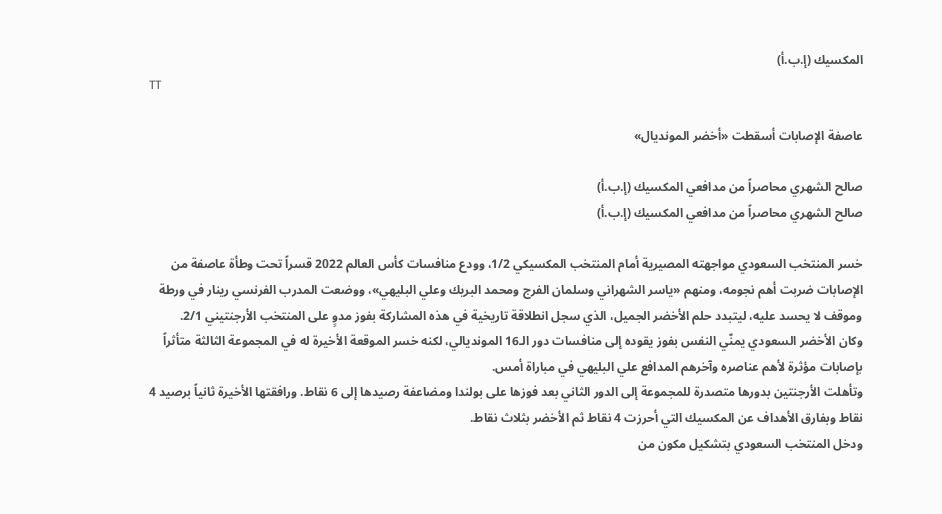المكسيك (إ.ب.أ)
TT

عاصفة الإصابات أسقطت «أخضر المونديال»

صالح الشهري محاصراً من مدافعي المكسيك (إ.ب.أ)
صالح الشهري محاصراً من مدافعي المكسيك (إ.ب.أ)

خسر المنتخب السعودي مواجهته المصيرية أمام المنتخب المكسيكي 1/2، وودع منافسات كأس العالم 2022 قسراً تحت وطأة عاصفة من الإصابات ضربت أهم نجومه، ومنهم «ياسر الشهراني وسلمان الفرج ومحمد البريك وعلي البليهي»، ووضعت المدرب الفرنسي رينار في ورطة وموقف لا يحسد عليه، ليتبدد حلم الأخضر الجميل، الذي سجل انطلاقة تاريخية في هذه المشاركة بفوز مدوٍ على المنتخب الأرجنتيني 2/1.
وكان الأخضر السعودي يمنّي النفس بفوز يقوده إلى منافسات دور الـ16 المونديالي، لكنه خسر الموقعة الأخيرة له في المجموعة الثالثة متأثراً بإصابات مؤثرة لأهم عناصره وآخرهم المدافع علي البليهي في مباراة أمس.
وتأهلت الأرجنتين بدورها متصدرة للمجموعة إلى الدور الثاني بعد فوزها على بولندا ومضاعفة رصيدها إلى 6 نقاط. ورافقتها الأخيرة ثانياً برصيد 4 نقاط وبفارق الأهداف عن المكسيك التي أحرزت 4 نقاط ثم الأخضر بثلاث نقاط.
ودخل المنتخب السعودي بتشكيل مكون من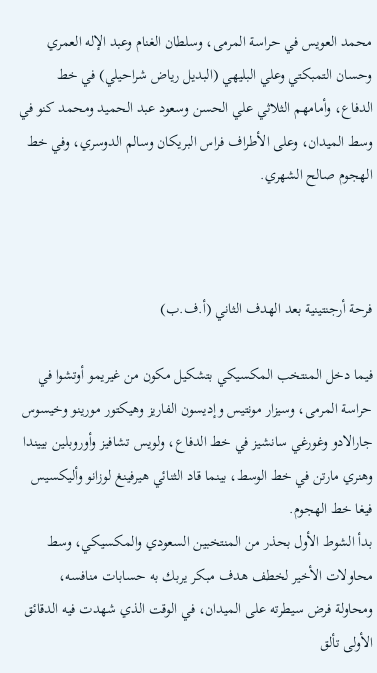محمد العويس في حراسة المرمى، وسلطان الغنام وعبد الإله العمري وحسان التمبكتي وعلي البليهي (البديل رياض شراحيلي) في خط الدفاع، وأمامهم الثلاثي علي الحسن وسعود عبد الحميد ومحمد كنو في وسط الميدان، وعلى الأطراف فراس البريكان وسالم الدوسري، وفي خط الهجوم صالح الشهري.



فرحة أرجنتينية بعد الهدف الثاني (أ.ف.ب)

فيما دخل المنتخب المكسيكي بتشكيل مكون من غيريمو أوتشوا في حراسة المرمى، وسيزار مونتيس وإديسون الفاريز وهيكتور مورينو وخيسوس جارالادو وغورغي سانشيز في خط الدفاع، ولويس تشافيز وأوروبلين بييندا وهنري مارتن في خط الوسط، بينما قاد الثنائي هيرفينغ لوزانو وأليكسيس فيغا خط الهجوم.
بدأ الشوط الأول بحذر من المنتخبين السعودي والمكسيكي، وسط محاولات الأخير لخطف هدف مبكر يربك به حسابات منافسه، ومحاولة فرض سيطرته على الميدان، في الوقت الذي شهدت فيه الدقائق الأولى تألق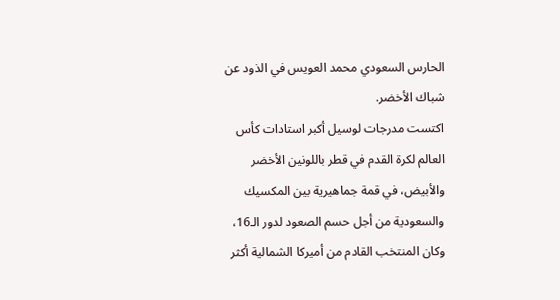الحارس السعودي محمد العويس في الذود عن شباك الأخضر.
اكتست مدرجات لوسيل أكبر استادات كأس العالم لكرة القدم في قطر باللونين الأخضر والأبيض، في قمة جماهيرية بين المكسيك والسعودية من أجل حسم الصعود لدور الـ16، وكان المنتخب القادم من أميركا الشمالية أكثر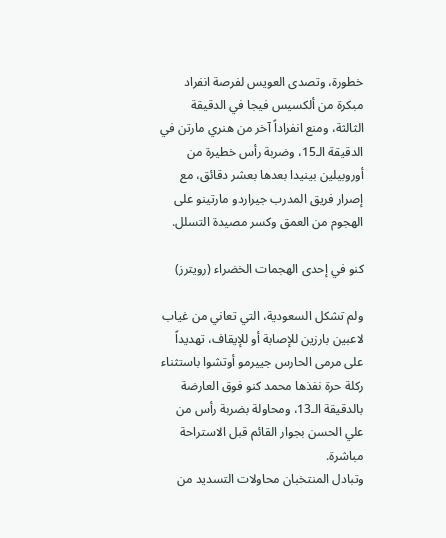خطورة، وتصدى العويس لفرصة انفراد مبكرة من ألكسيس فيجا في الدقيقة الثالثة، ومنع انفراداً آخر من هنري مارتن في الدقيقة الـ15، وضربة رأس خطيرة من أوروبيلين بينيدا بعدها بعشر دقائق، مع إصرار فريق المدرب جيراردو مارتينو على الهجوم من العمق وكسر مصيدة التسلل.

كنو في إحدى الهجمات الخضراء (رويترز)

ولم تشكل السعودية، التي تعاني من غياب لاعبين بارزين للإصابة أو للإيقاف، تهديداً على مرمى الحارس جييرمو أوتشوا باستثناء ركلة حرة نفذها محمد كنو فوق العارضة بالدقيقة الـ13، ومحاولة بضربة رأس من علي الحسن بجوار القائم قبل الاستراحة مباشرة.
وتبادل المنتخبان محاولات التسديد من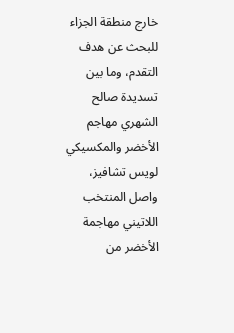خارج منطقة الجزاء للبحث عن هدف التقدم، وما بين تسديدة صالح الشهري مهاجم الأخضر والمكسيكي لويس تشافيز، واصل المنتخب اللاتيني مهاجمة الأخضر من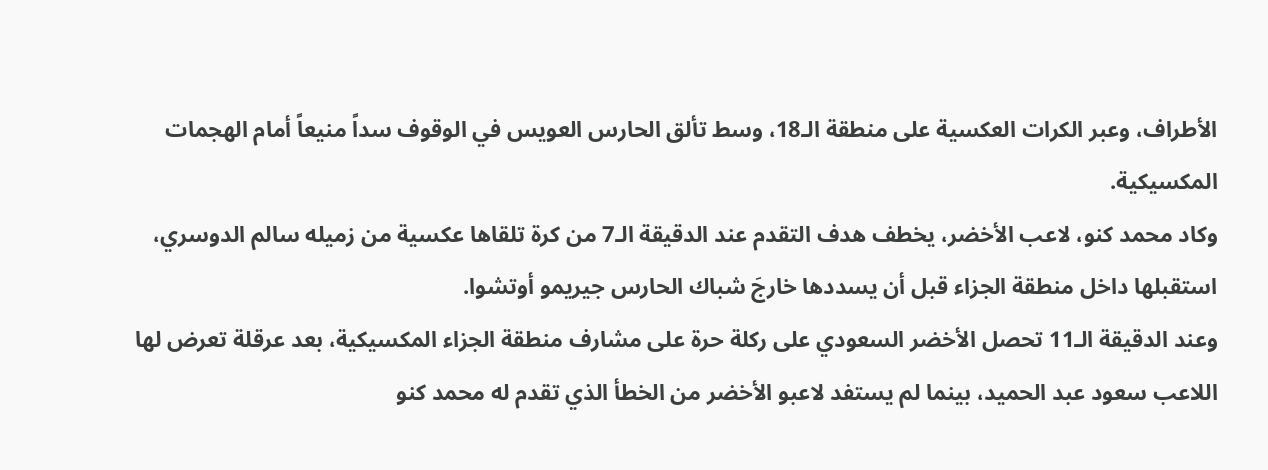الأطراف، وعبر الكرات العكسية على منطقة الـ18، وسط تألق الحارس العويس في الوقوف سداً منيعاً أمام الهجمات المكسيكية.
وكاد محمد كنو، لاعب الأخضر، يخطف هدف التقدم عند الدقيقة الـ7 من كرة تلقاها عكسية من زميله سالم الدوسري، استقبلها داخل منطقة الجزاء قبل أن يسددها خارجَ شباك الحارس جيريمو أوتشوا.
وعند الدقيقة الـ11 تحصل الأخضر السعودي على ركلة حرة على مشارف منطقة الجزاء المكسيكية، بعد عرقلة تعرض لها اللاعب سعود عبد الحميد، بينما لم يستفد لاعبو الأخضر من الخطأ الذي تقدم له محمد كنو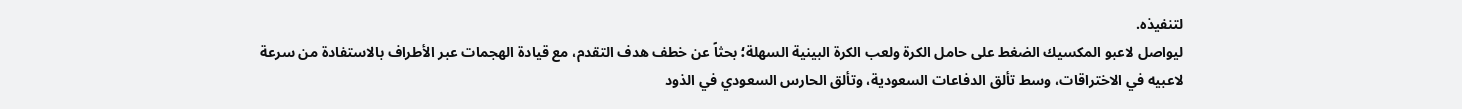لتنفيذه.
ليواصل لاعبو المكسيك الضغط على حامل الكرة ولعب الكرة البينية السهلة؛ بحثاً عن خطف هدف التقدم، مع قيادة الهجمات عبر الأطراف بالاستفادة من سرعة لاعبيه في الاختراقات، وسط تألق الدفاعات السعودية، وتألق الحارس السعودي في الذود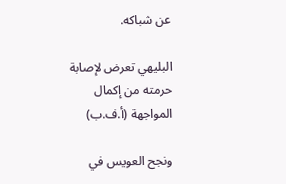عن شباكه.

البليهي تعرض لإصابة حرمته من إكمال المواجهة (أ.ف.ب)

ونجح العويس في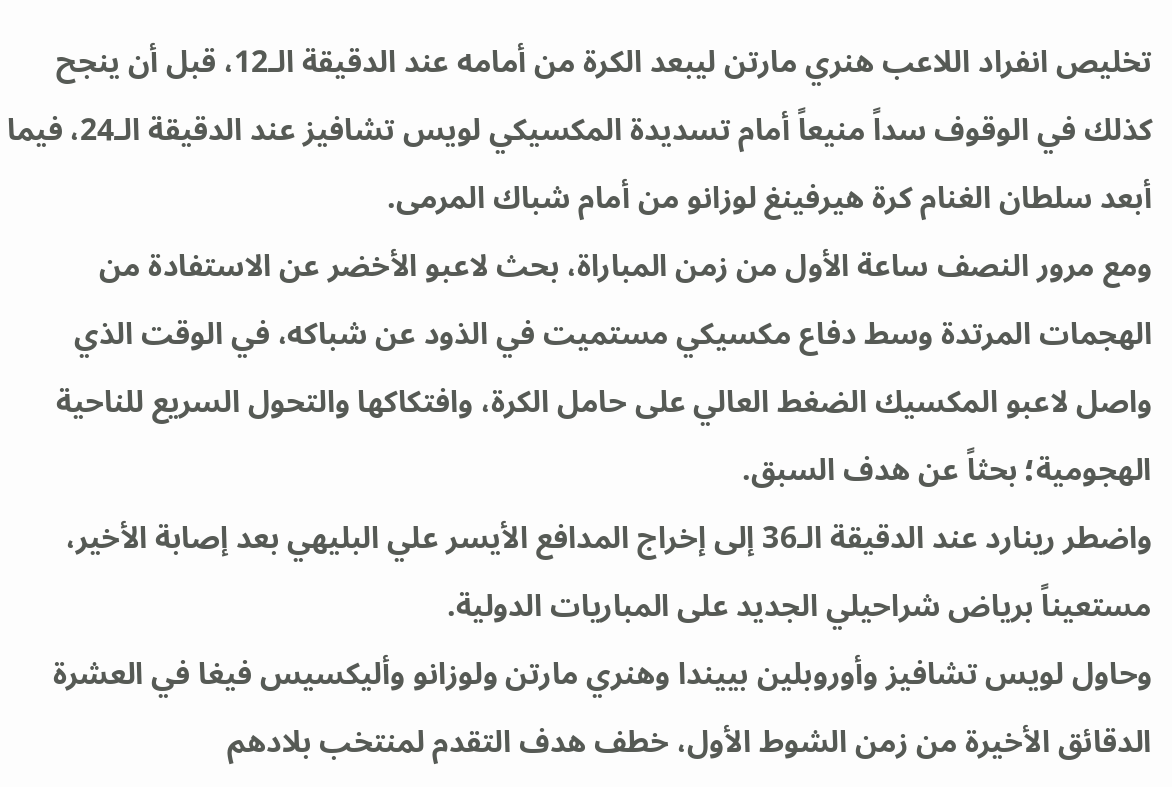تخليص انفراد اللاعب هنري مارتن ليبعد الكرة من أمامه عند الدقيقة الـ12، قبل أن ينجح كذلك في الوقوف سداً منيعاً أمام تسديدة المكسيكي لويس تشافيز عند الدقيقة الـ24، فيما أبعد سلطان الغنام كرة هيرفينغ لوزانو من أمام شباك المرمى.
ومع مرور النصف ساعة الأول من زمن المباراة، بحث لاعبو الأخضر عن الاستفادة من الهجمات المرتدة وسط دفاع مكسيكي مستميت في الذود عن شباكه، في الوقت الذي واصل لاعبو المكسيك الضغط العالي على حامل الكرة، وافتكاكها والتحول السريع للناحية الهجومية؛ بحثاً عن هدف السبق.
واضطر رينارد عند الدقيقة الـ36 إلى إخراج المدافع الأيسر علي البليهي بعد إصابة الأخير، مستعيناً برياض شراحيلي الجديد على المباريات الدولية.
وحاول لويس تشافيز وأوروبلين بييندا وهنري مارتن ولوزانو وأليكسيس فيغا في العشرة الدقائق الأخيرة من زمن الشوط الأول، خطف هدف التقدم لمنتخب بلادهم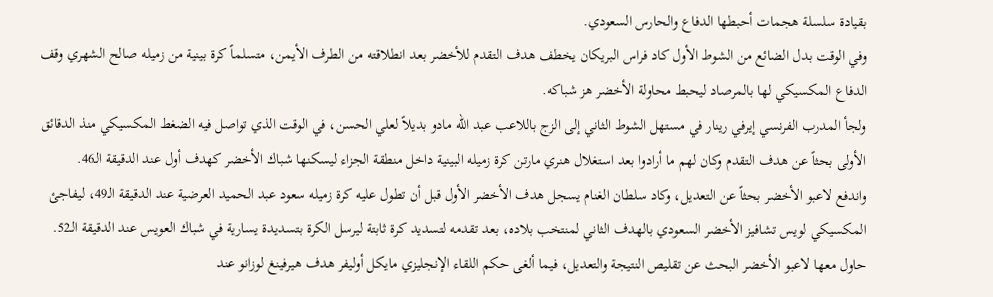بقيادة سلسلة هجمات أحبطها الدفاع والحارس السعودي.
وفي الوقت بدل الضائع من الشوط الأول كاد فراس البريكان يخطف هدف التقدم للأخضر بعد انطلاقته من الطرف الأيمن، متسلماً كرة بينية من زميله صالح الشهري وقف الدفاع المكسيكي لها بالمرصاد ليحبط محاولة الأخضر هز شباكه.
ولجأ المدرب الفرنسي إيرفي رينار في مستهل الشوط الثاني إلى الزج باللاعب عبد الله مادو بديلاً لعلي الحسن، في الوقت الذي تواصل فيه الضغط المكسيكي منذ الدقائق الأولى بحثاً عن هدف التقدم وكان لهم ما أرادوا بعد استغلال هنري مارتن كرة زميله البينية داخل منطقة الجزاء ليسكنها شباك الأخضر كهدف أول عند الدقيقة الـ46.
واندفع لاعبو الأخضر بحثاً عن التعديل، وكاد سلطان الغنام يسجل هدف الأخضر الأول قبل أن تطول عليه كرة زميله سعود عبد الحميد العرضية عند الدقيقة الـ49، ليفاجئ المكسيكي لويس تشافيز الأخضر السعودي بالهدف الثاني لمنتخب بلاده، بعد تقدمه لتسديد كرة ثابتة ليرسل الكرة بتسديدة يسارية في شباك العويس عند الدقيقة الـ52.
حاول معها لاعبو الأخضر البحث عن تقليص النتيجة والتعديل، فيما ألغى حكم اللقاء الإنجليزي مايكل أوليفر هدف هيرفينغ لوزانو عند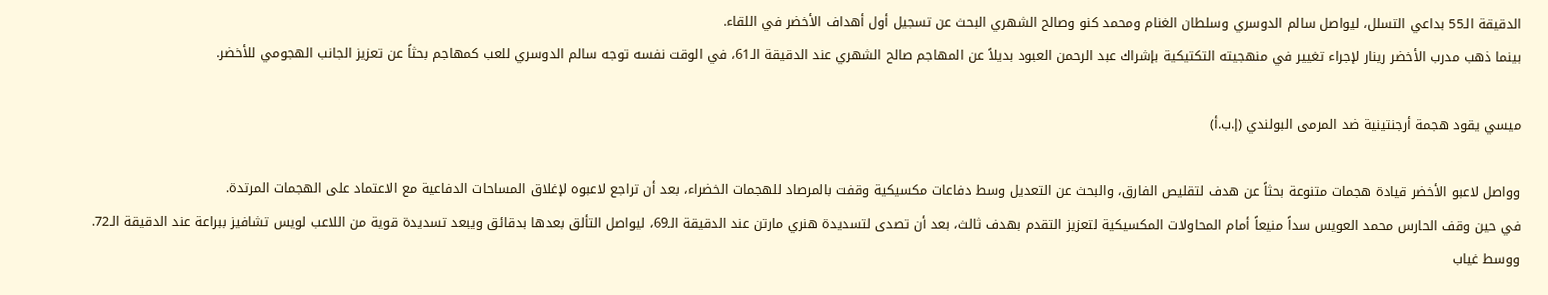الدقيقة الـ55 بداعي التسلل، ليواصل سالم الدوسري وسلطان الغنام ومحمد كنو وصالح الشهري البحث عن تسجيل أول أهداف الأخضر في اللقاء.
بينما ذهب مدرب الأخضر رينار لإجراء تغيير في منهجيته التكتيكية بإشراك عبد الرحمن العبود بديلاً عن المهاجم صالح الشهري عند الدقيقة الـ61، في الوقت نفسه توجه سالم الدوسري للعب كمهاجم بحثاً عن تعزيز الجانب الهجومي للأخضر.

ميسي يقود هجمة أرجنتينية ضد المرمى البولندي (إ.ب.أ)

وواصل لاعبو الأخضر قيادة هجمات متنوعة بحثاً عن هدف لتقليص الفارق، والبحث عن التعديل وسط دفاعات مكسيكية وقفت بالمرصاد للهجمات الخضراء، بعد أن تراجع لاعبوه لإغلاق المساحات الدفاعية مع الاعتماد على الهجمات المرتدة.
في حين وقف الحارس محمد العويس سداً منيعاً أمام المحاولات المكسيكية لتعزيز التقدم بهدف ثالث، بعد أن تصدى لتسديدة هنري مارتن عند الدقيقة الـ69، ليواصل التألق بعدها بدقائق ويبعد تسديدة قوية من اللاعب لويس تشافيز ببراعة عند الدقيقة الـ72.
ووسط غياب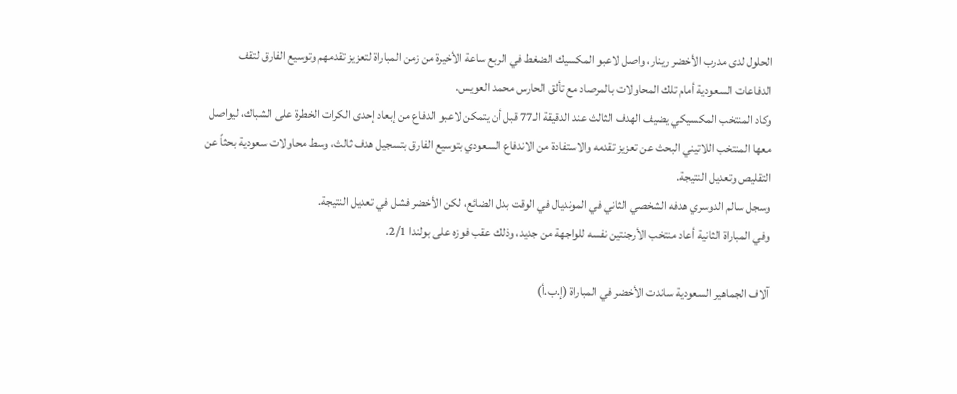الحلول لدى مدرب الأخضر رينار، واصل لاعبو المكسيك الضغط في الربع ساعة الأخيرة من زمن المباراة لتعزيز تقدمهم وتوسيع الفارق لتقف الدفاعات السعودية أمام تلك المحاولات بالمرصاد مع تألق الحارس محمد العويس.
وكاد المنتخب المكسيكي يضيف الهدف الثالث عند الدقيقة الـ77 قبل أن يتمكن لاعبو الدفاع من إبعاد إحدى الكرات الخطرة على الشباك، ليواصل معها المنتخب اللاتيني البحث عن تعزيز تقدمه والاستفادة من الاندفاع السعودي بتوسيع الفارق بتسجيل هدف ثالث، وسط محاولات سعودية بحثاً عن التقليص وتعديل النتيجة.
وسجل سالم الدوسري هدفه الشخصي الثاني في المونديال في الوقت بدل الضائع، لكن الأخضر فشل في تعديل النتيجة.
وفي المباراة الثانية أعاد منتخب الأرجنتين نفسه للواجهة من جديد، وذلك عقب فوزه على بولندا 2/1.

آلاف الجماهير السعودية ساندت الأخضر في المباراة (إ.ب.أ)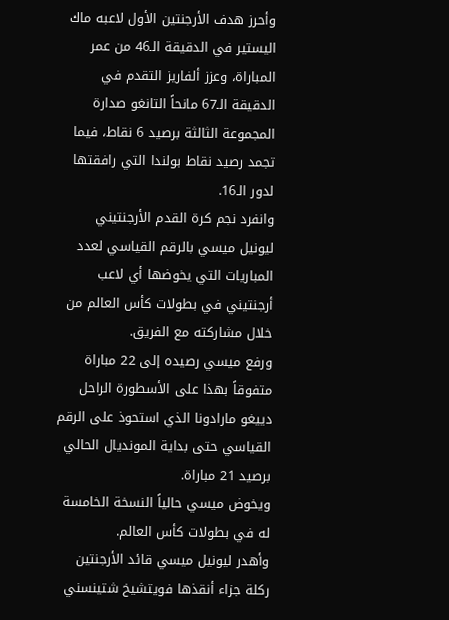وأحرز هدف الأرجنتين الأول لاعبه ماك اليستير في الدقيقة الـ46 من عمر المباراة، وعزز ألفاريز التقدم في الدقيقة الـ67 مانحاً التانغو صدارة المجموعة الثالثة برصيد 6 نقاط، فيما تجمد رصيد نقاط بولندا التي رافقتها لدور الـ16.
وانفرد نجم كرة القدم الأرجنتيني ليونيل ميسي بالرقم القياسي لعدد المباريات التي يخوضها أي لاعب أرجنتيني في بطولات كأس العالم من خلال مشاركته مع الفريق.
ورفع ميسي رصيده إلى 22 مباراة متفوقاً بهذا على الأسطورة الراحل دييغو مارادونا الذي استحوذ على الرقم القياسي حتى بداية المونديال الحالي برصيد 21 مباراة.
ويخوض ميسي حالياً النسخة الخامسة له في بطولات كأس العالم.
وأهدر ليونيل ميسي قائد الأرجنتين ركلة جزاء أنقذها فويتشيخ شتينسني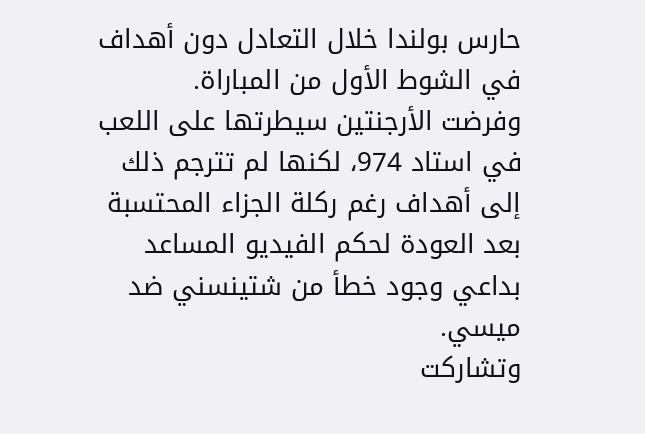حارس بولندا خلال التعادل دون أهداف في الشوط الأول من المباراة.
وفرضت الأرجنتين سيطرتها على اللعب في استاد 974، لكنها لم تترجم ذلك إلى أهداف رغم ركلة الجزاء المحتسبة بعد العودة لحكم الفيديو المساعد بداعي وجود خطأ من شتينسني ضد ميسي.
وتشاركت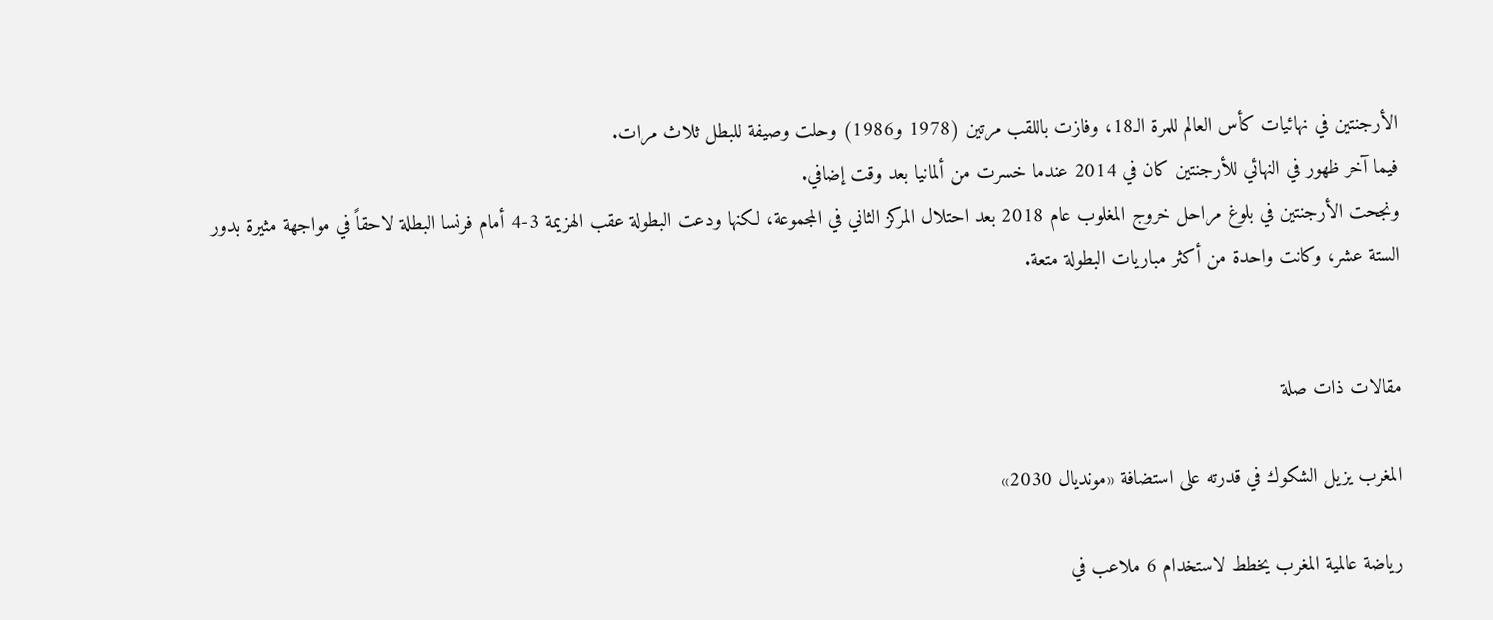الأرجنتين في نهائيات كأس العالم للمرة الـ18، وفازت باللقب مرتين (1978 و1986) وحلت وصيفة للبطل ثلاث مرات.
فيما آخر ظهور في النهائي للأرجنتين كان في 2014 عندما خسرت من ألمانيا بعد وقت إضافي.
ونجحت الأرجنتين في بلوغ مراحل خروج المغلوب عام 2018 بعد احتلال المركز الثاني في المجموعة، لكنها ودعت البطولة عقب الهزيمة 3-4 أمام فرنسا البطلة لاحقاً في مواجهة مثيرة بدور الستة عشر، وكانت واحدة من أكثر مباريات البطولة متعة.


مقالات ذات صلة

المغرب يزيل الشكوك في قدرته على استضافة «مونديال 2030»

رياضة عالمية المغرب يخطط لاستخدام 6 ملاعب في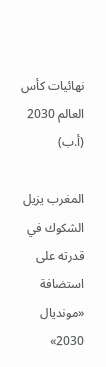نهائيات كأس العالم 2030 (أ.ب)

المغرب يزيل الشكوك في قدرته على استضافة «مونديال 2030»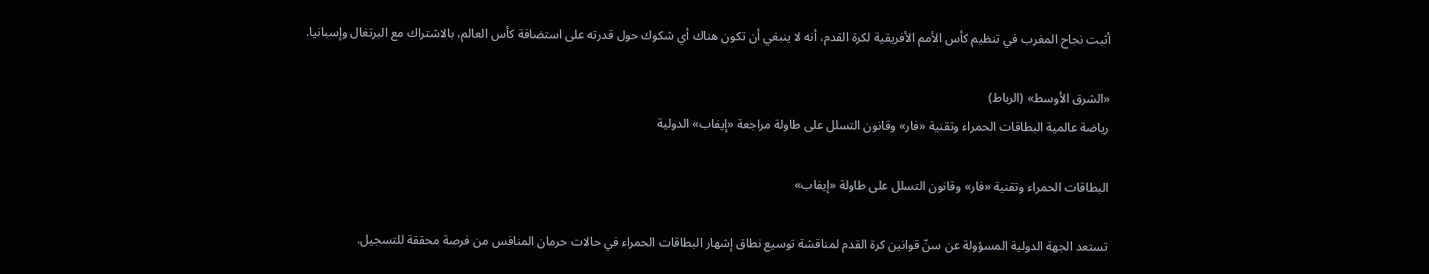أثبت نجاح المغرب في تنظيم كأس الأمم الأفريقية لكرة القدم، أنه لا ينبغي أن تكون هناك أي شكوك حول قدرته على استضافة كأس العالم، بالاشتراك مع البرتغال وإسبانيا.

«الشرق الأوسط» (الرباط)
رياضة عالمية البطاقات الحمراء وتقنية «فار» وقانون التسلل على طاولة مراجعة «إيفاب» الدولية

البطاقات الحمراء وتقنية «فار» وقانون التسلل على طاولة «إيفاب»

تستعد الجهة الدولية المسؤولة عن سنّ قوانين كرة القدم لمناقشة توسيع نطاق إشهار البطاقات الحمراء في حالات حرمان المنافس من فرصة محققة للتسجيل.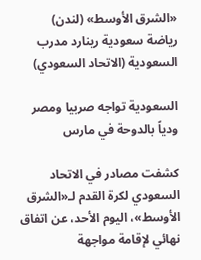«الشرق الأوسط» (لندن)
رياضة سعودية رينارد مدرب السعودية (الاتحاد السعودي)

السعودية تواجه صربيا ومصر ودياً بالدوحة في مارس

كشفت مصادر في الاتحاد السعودي لكرة القدم لـ«الشرق الأوسط»، اليوم الأحد، عن اتفاق نهائي لإقامة مواجهة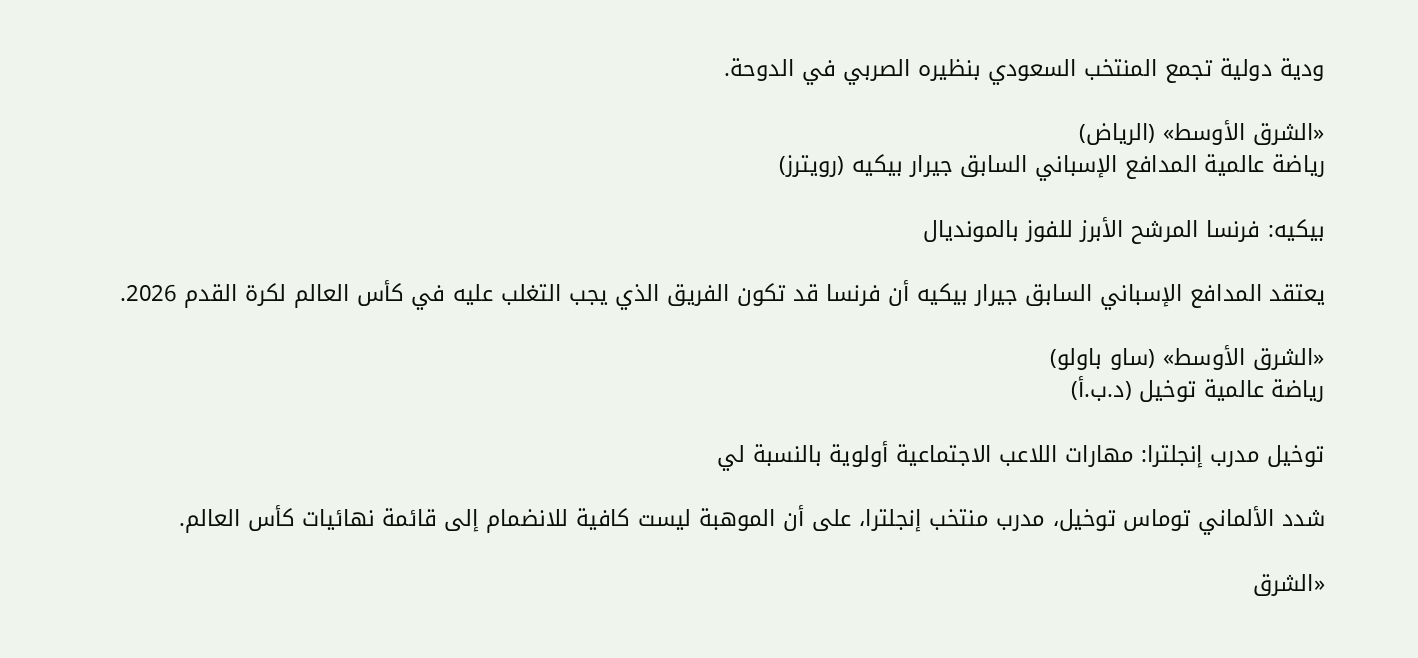ودية دولية تجمع المنتخب السعودي بنظيره الصربي في الدوحة.

«الشرق الأوسط» (الرياض)
رياضة عالمية المدافع الإسباني السابق جيرار بيكيه (رويترز)

بيكيه: فرنسا المرشح الأبرز للفوز بالمونديال

يعتقد المدافع الإسباني السابق جيرار بيكيه أن فرنسا قد تكون الفريق الذي يجب التغلب عليه في كأس العالم لكرة القدم 2026.

«الشرق الأوسط» (ساو باولو)
رياضة عالمية توخيل (د.ب.أ)

توخيل مدرب إنجلترا: مهارات اللاعب الاجتماعية أولوية بالنسبة لي

شدد الألماني توماس توخيل، مدرب منتخب إنجلترا، على أن الموهبة ليست كافية للانضمام إلى قائمة نهائيات كأس العالم.

«الشرق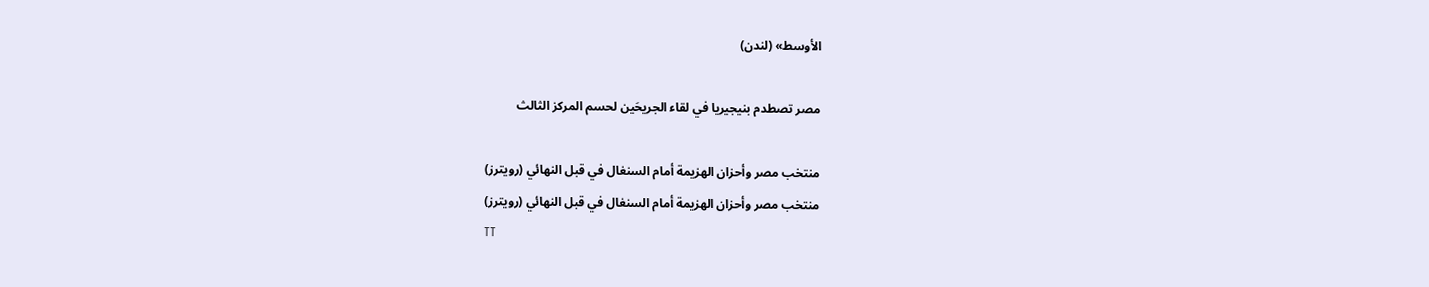الأوسط» (لندن)

مصر تصطدم بنيجيريا في لقاء الجريحَين لحسم المركز الثالث

منتخب مصر وأحزان الهزيمة أمام السنغال في قبل النهائي (رويترز)
منتخب مصر وأحزان الهزيمة أمام السنغال في قبل النهائي (رويترز)
TT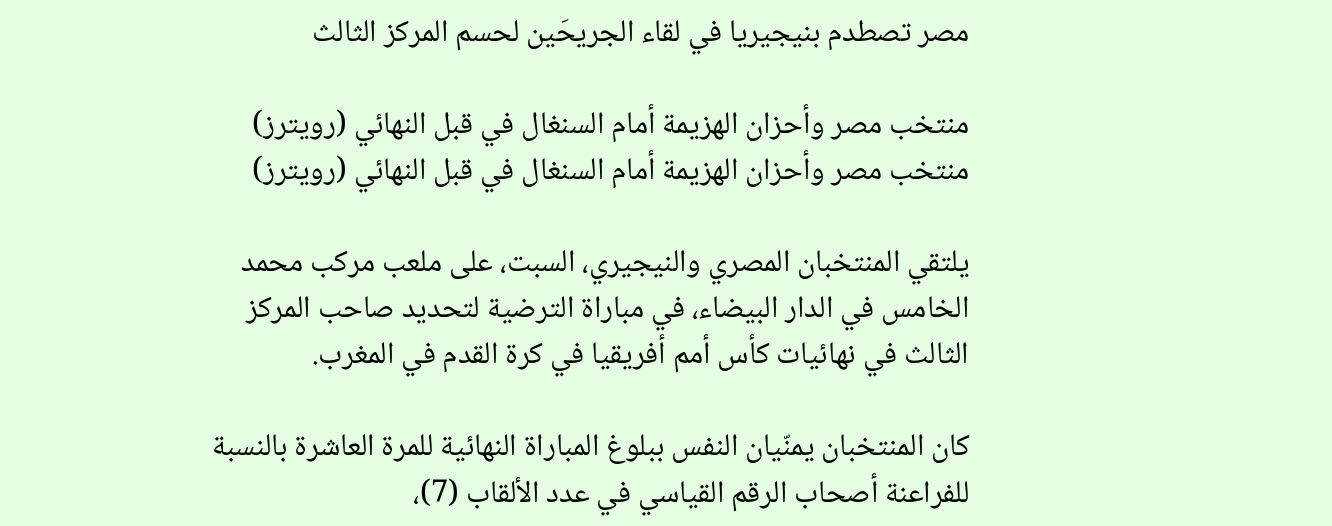مصر تصطدم بنيجيريا في لقاء الجريحَين لحسم المركز الثالث

منتخب مصر وأحزان الهزيمة أمام السنغال في قبل النهائي (رويترز)
منتخب مصر وأحزان الهزيمة أمام السنغال في قبل النهائي (رويترز)

يلتقي المنتخبان المصري والنيجيري، السبت، على ملعب مركب محمد الخامس في الدار البيضاء، في مباراة الترضية لتحديد صاحب المركز الثالث في نهائيات كأس أمم أفريقيا في كرة القدم في المغرب.

كان المنتخبان يمنّيان النفس ببلوغ المباراة النهائية للمرة العاشرة بالنسبة للفراعنة أصحاب الرقم القياسي في عدد الألقاب (7)،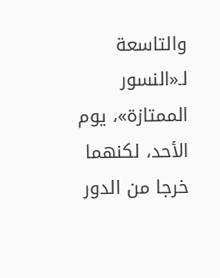والتاسعة لـ«النسور الممتازة»، يوم الأحد، لكنهما خرجا من الدور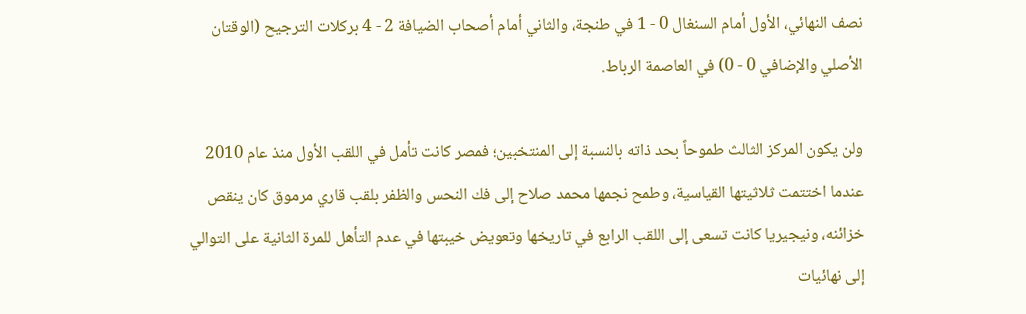نصف النهائي، الأول أمام السنغال 0 - 1 في طنجة، والثاني أمام أصحاب الضيافة 2 - 4 بركلات الترجيح (الوقتان الأصلي والإضافي 0 - 0) في العاصمة الرباط.

ولن يكون المركز الثالث طموحاً بحد ذاته بالنسبة إلى المنتخبين؛ فمصر كانت تأمل في اللقب الأول منذ عام 2010 عندما اختتمت ثلاثيتها القياسية، وطمح نجمها محمد صلاح إلى فك النحس والظفر بلقب قاري مرموق كان ينقص خزائنه، ونيجيريا كانت تسعى إلى اللقب الرابع في تاريخها وتعويض خيبتها في عدم التأهل للمرة الثانية على التوالي إلى نهائيات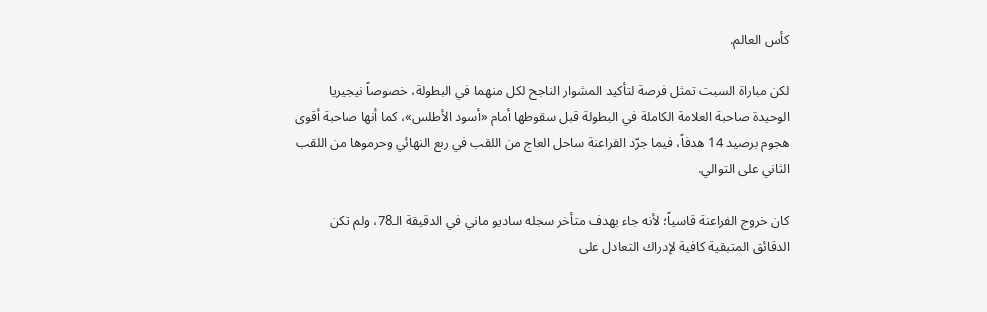كأس العالم.

لكن مباراة السبت تمثل فرصة لتأكيد المشوار الناجح لكل منهما في البطولة، خصوصاً نيجيريا الوحيدة صاحبة العلامة الكاملة في البطولة قبل سقوطها أمام «أسود الأطلس»، كما أنها صاحبة أقوى هجوم برصيد 14 هدفاً، فيما جرّد الفراعنة ساحل العاج من اللقب في ربع النهائي وحرموها من اللقب الثاني على التوالي.

كان خروج الفراعنة قاسياً؛ لأنه جاء بهدف متأخر سجله ساديو ماني في الدقيقة الـ78، ولم تكن الدقائق المتبقية كافية لإدراك التعادل على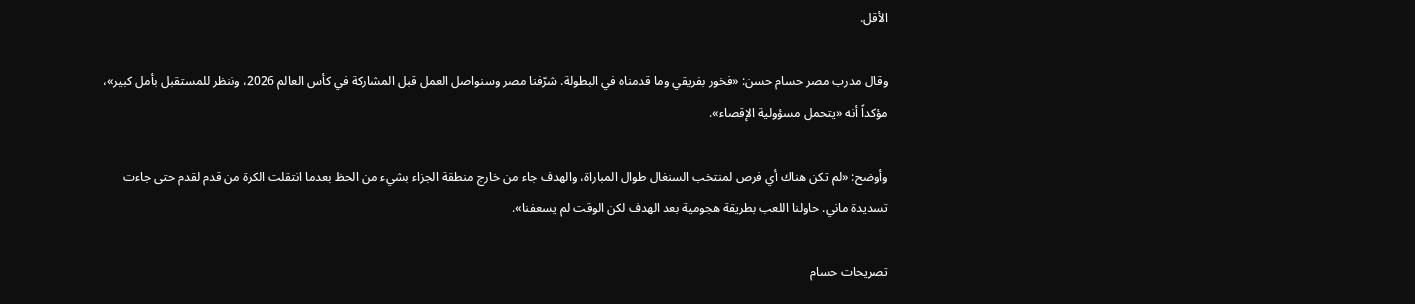الأقل.

وقال مدرب مصر حسام حسن: «فخور بفريقي وما قدمناه في البطولة. شرّفنا مصر وسنواصل العمل قبل المشاركة في كأس العالم 2026، وننظر للمستقبل بأمل كبير»، مؤكداً أنه «يتحمل مسؤولية الإقصاء».

وأوضح: «لم تكن هناك أي فرص لمنتخب السنغال طوال المباراة، والهدف جاء من خارج منطقة الجزاء بشيء من الحظ بعدما انتقلت الكرة من قدم لقدم حتى جاءت تسديدة ماني. حاولنا اللعب بطريقة هجومية بعد الهدف لكن الوقت لم يسعفنا».

تصريحات حسام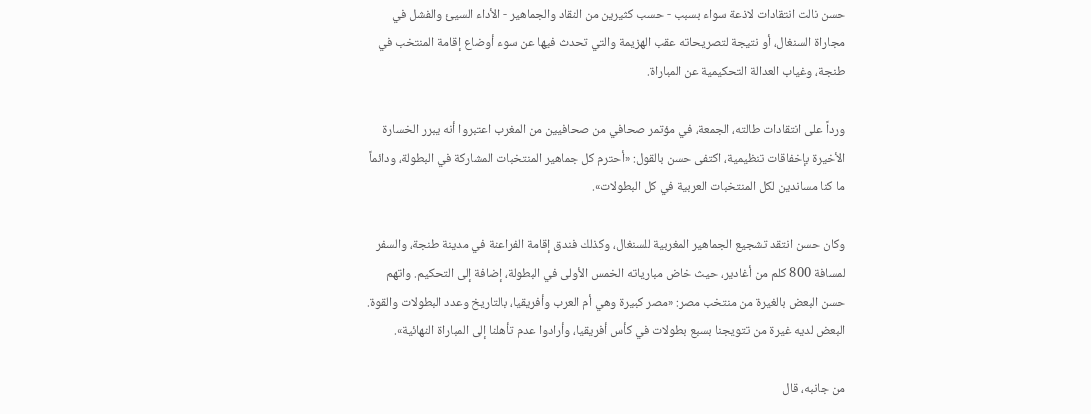حسن نالت انتقادات لاذعة سواء بسبب - حسب كثيرين من النقاد والجماهير - الأداء السيئ والفشل في مجاراة السنغال، أو نتيجة لتصريحاته عقب الهزيمة والتي تحدث فيها عن سوء أوضاع إقامة المنتخب في طنجة، وغياب العدالة التحكيمية عن المباراة.

ورداً على انتقادات طالته، الجمعة، في مؤتمر صحافي من صحافيين من المغرب اعتبروا أنه يبرر الخسارة الأخيرة بإخفاقات تنظيمية، اكتفى حسن بالقول: «أحترم كل جماهير المنتخبات المشاركة في البطولة، ودائماً ما كنا مساندين لكل المنتخبات العربية في كل البطولات».

وكان حسن انتقد تشجيع الجماهير المغربية للسنغال، وكذلك فندق إقامة الفراعنة في مدينة طنجة، والسفر لمسافة 800 كلم من أغادير، حيث خاض مبارياته الخمس الأولى في البطولة، إضافة إلى التحكيم. واتهم حسن البعض بالغيرة من منتخب مصر: «مصر كبيرة وهي أم العرب وأفريقيا، بالتاريخ وعدد البطولات والقوة. البعض لديه غيرة من تتويجنا بسبع بطولات في كأس أفريقيا، وأرادوا عدم تأهلنا إلى المباراة النهائية».

من جانبه، قال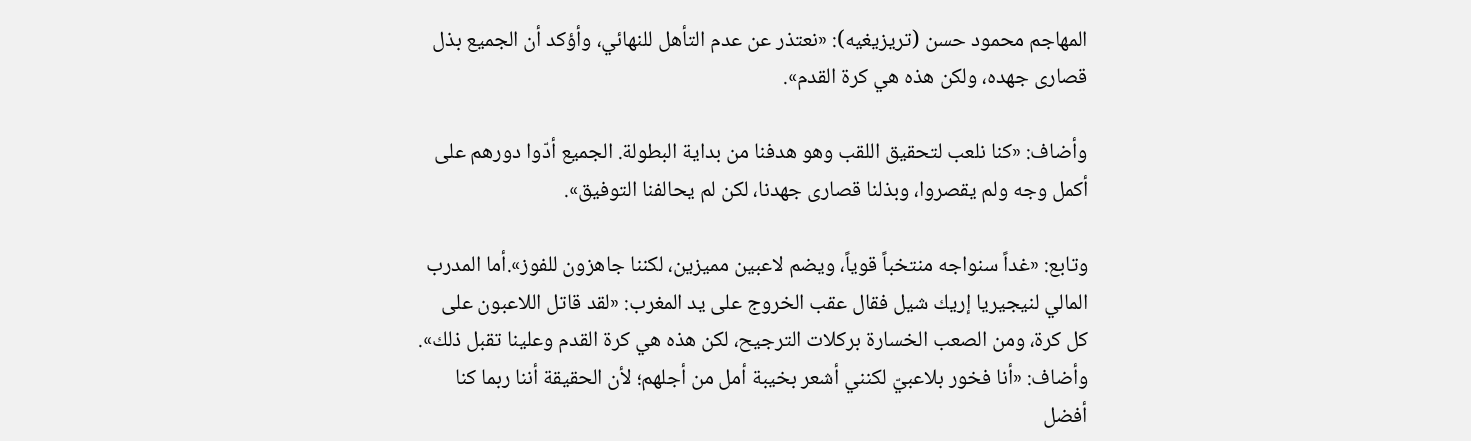المهاجم محمود حسن (تريزيغيه): «نعتذر عن عدم التأهل للنهائي، وأؤكد أن الجميع بذل قصارى جهده، ولكن هذه هي كرة القدم».

وأضاف: «كنا نلعب لتحقيق اللقب وهو هدفنا من بداية البطولة. الجميع أدّوا دورهم على أكمل وجه ولم يقصروا، وبذلنا قصارى جهدنا، لكن لم يحالفنا التوفيق».

وتابع: «غداً سنواجه منتخباً قوياً، ويضم لاعبين مميزين، لكننا جاهزون للفوز».أما المدرب المالي لنيجيريا إريك شيل فقال عقب الخروج على يد المغرب: «لقد قاتل اللاعبون على كل كرة، ومن الصعب الخسارة بركلات الترجيح، لكن هذه هي كرة القدم وعلينا تقبل ذلك». وأضاف: «أنا فخور بلاعبيّ لكنني أشعر بخيبة أمل من أجلهم؛ لأن الحقيقة أننا ربما كنا أفضل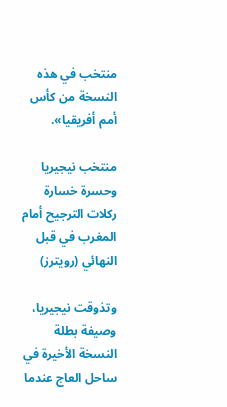منتخب في هذه النسخة من كأس أمم أفريقيا».

منتخب نيجيريا وحسرة خسارة ركلات الترجيح أمام المغرب في قبل النهائي (رويترز)

وتذوقت نيجيريا، وصيفة بطلة النسخة الأخيرة في ساحل العاج عندما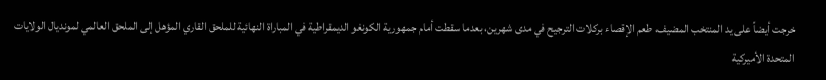خرجت أيضاً على يد المنتخب المضيف، طعم الإقصاء بركلات الترجيح في مدى شهرين، بعدما سقطت أمام جمهورية الكونغو الديمقراطية في المباراة النهائية للملحق القاري المؤهل إلى الملحق العالمي لمونديال الولايات المتحدة الأميركية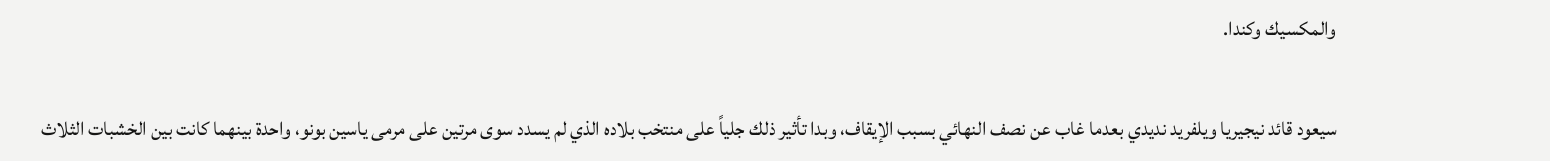والمكسيك وكندا.

سيعود قائد نيجيريا ويلفريد نديدي بعدما غاب عن نصف النهائي بسبب الإيقاف، وبدا تأثير ذلك جلياً على منتخب بلاده الذي لم يسدد سوى مرتين على مرمى ياسين بونو، واحدة بينهما كانت بين الخشبات الثلاث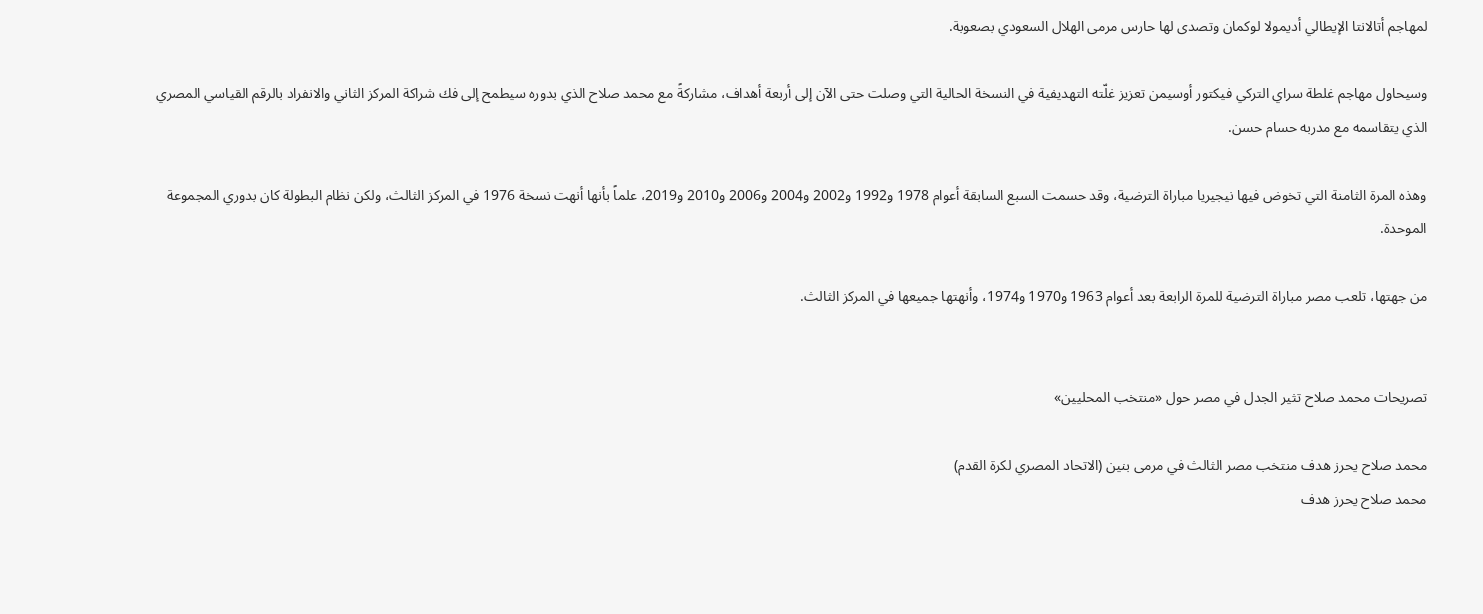لمهاجم أتالانتا الإيطالي أديمولا لوكمان وتصدى لها حارس مرمى الهلال السعودي بصعوبة.

وسيحاول مهاجم غلطة سراي التركي فيكتور أوسيمن تعزيز غلّته التهديفية في النسخة الحالية التي وصلت حتى الآن إلى أربعة أهداف، مشاركةً مع محمد صلاح الذي بدوره سيطمح إلى فك شراكة المركز الثاني والانفراد بالرقم القياسي المصري الذي يتقاسمه مع مدربه حسام حسن.

وهذه المرة الثامنة التي تخوض فيها نيجيريا مباراة الترضية، وقد حسمت السبع السابقة أعوام 1978 و1992 و2002 و2004 و2006 و2010 و2019، علماً بأنها أنهت نسخة 1976 في المركز الثالث، ولكن نظام البطولة كان بدوري المجموعة الموحدة.

من جهتها، تلعب مصر مباراة الترضية للمرة الرابعة بعد أعوام 1963 و1970 و1974، وأنهتها جميعها في المركز الثالث.


تصريحات محمد صلاح تثير الجدل في مصر حول «منتخب المحليين»

محمد صلاح يحرز هدف منتخب مصر الثالث في مرمى بنين (الاتحاد المصري لكرة القدم)
محمد صلاح يحرز هدف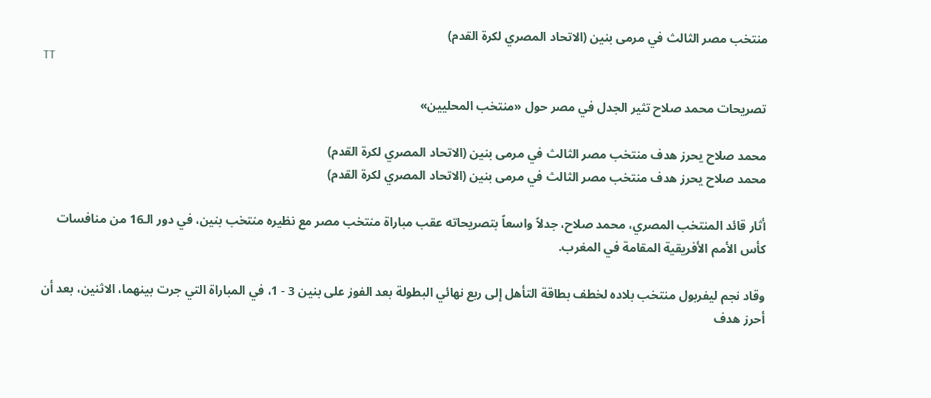منتخب مصر الثالث في مرمى بنين (الاتحاد المصري لكرة القدم)
TT

تصريحات محمد صلاح تثير الجدل في مصر حول «منتخب المحليين»

محمد صلاح يحرز هدف منتخب مصر الثالث في مرمى بنين (الاتحاد المصري لكرة القدم)
محمد صلاح يحرز هدف منتخب مصر الثالث في مرمى بنين (الاتحاد المصري لكرة القدم)

أثار قائد المنتخب المصري، محمد صلاح، جدلاً واسعاً بتصريحاته عقب مباراة منتخب مصر مع نظيره منتخب بنين، في دور الـ16 من منافسات كأس الأمم الأفريقية المقامة في المغرب.

وقاد نجم ليفربول منتخب بلاده لخطف بطاقة التأهل إلى ربع نهائي البطولة بعد الفوز على بنين 3 - 1، في المباراة التي جرت بينهما، الاثنين، بعد أن أحرز هدف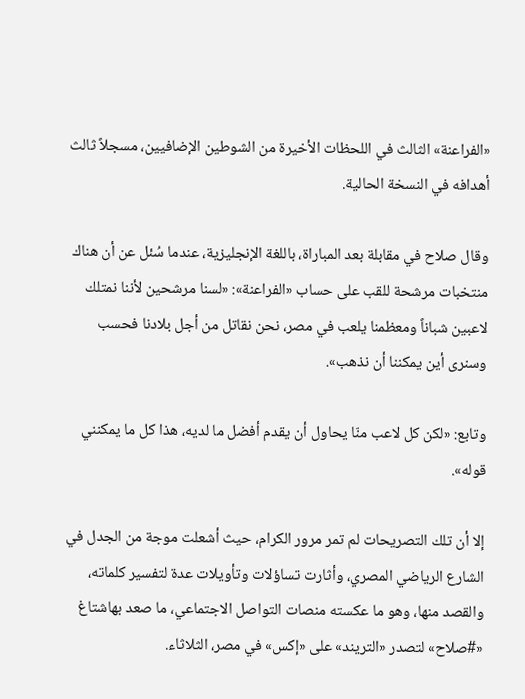«الفراعنة» الثالث في اللحظات الأخيرة من الشوطين الإضافيين، مسجلاً ثالث أهدافه في النسخة الحالية.

وقال صلاح في مقابلة بعد المباراة، باللغة الإنجليزية، عندما سُئل عن أن هناك منتخبات مرشحة للقب على حساب «الفراعنة»: «لسنا مرشحين لأننا نمتلك لاعبين شباناً ومعظمنا يلعب في مصر، نحن نقاتل من أجل بلادنا فحسب وسنرى أين يمكننا أن نذهب».

وتابع: «لكن كل لاعب منّا يحاول أن يقدم أفضل ما لديه، هذا كل ما يمكنني قوله».

إلا أن تلك التصريحات لم تمر مرور الكرام، حيث أشعلت موجة من الجدل في الشارع الرياضي المصري، وأثارت تساؤلات وتأويلات عدة لتفسير كلماته، والقصد منها، وهو ما عكسته منصات التواصل الاجتماعي، ما صعد بهاشتاغ «#صلاح» لتصدر «التريند» على «إكس» في مصر، الثلاثاء.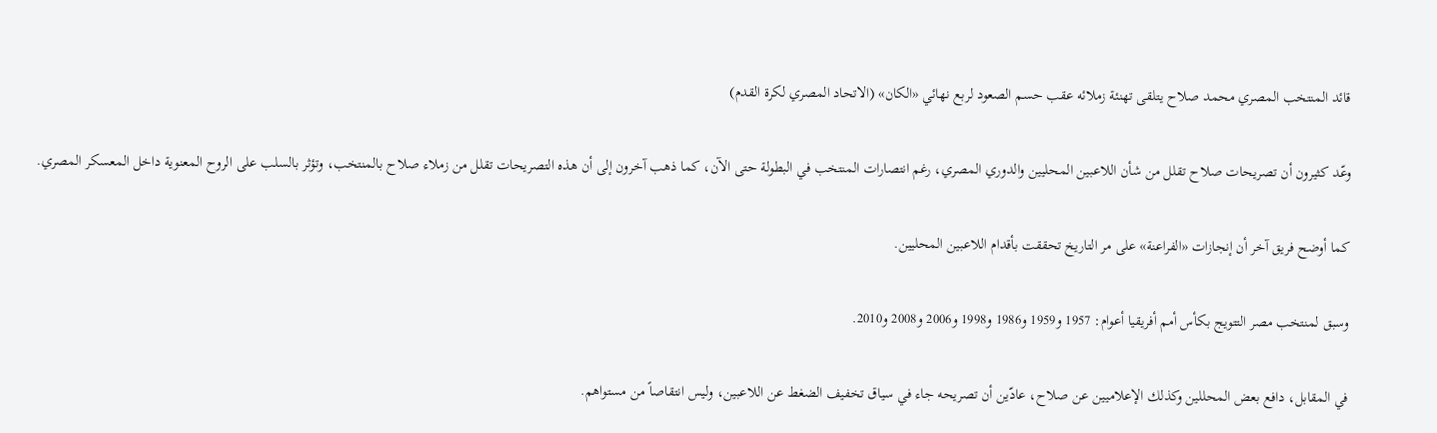قائد المنتخب المصري محمد صلاح يتلقى تهنئة زملائه عقب حسم الصعود لربع نهائي «الكان» (الاتحاد المصري لكرة القدم)

وعّد كثيرون أن تصريحات صلاح تقلل من شأن اللاعبين المحليين والدوري المصري، رغم انتصارات المنتخب في البطولة حتى الآن، كما ذهب آخرون إلى أن هذه التصريحات تقلل من زملاء صلاح بالمنتخب، وتؤثر بالسلب على الروح المعنوية داخل المعسكر المصري.

كما أوضح فريق آخر أن إنجازات «الفراعنة» على مر التاريخ تحققت بأقدام اللاعبين المحليين.

وسبق لمنتخب مصر التتويج بكأس أمم أفريقيا أعوام: 1957 و1959 و1986 و1998 و2006 و2008 و2010.

في المقابل، دافع بعض المحللين وكذلك الإعلاميين عن صلاح، عادّين أن تصريحه جاء في سياق تخفيف الضغط عن اللاعبين، وليس انتقاصاً من مستواهم.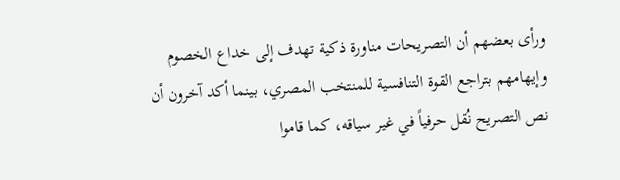ورأى بعضهم أن التصريحات مناورة ذكية تهدف إلى خداع الخصوم وإيهامهم بتراجع القوة التنافسية للمنتخب المصري، بينما أكد آخرون أن نص التصريح نُقل حرفياً في غير سياقه، كما قاموا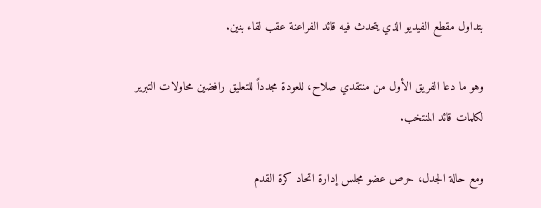بتداول مقطع الفيديو الذي يتحدث فيه قائد الفراعنة عقب لقاء بنين.

وهو ما دعا الفريق الأول من منتقدي صلاح، للعودة مجدداً للتعليق رافضين محاولات التبرير لكلمات قائد المنتخب.

ومع حالة الجدل، حرص عضو مجلس إدارة اتحاد كرة القدم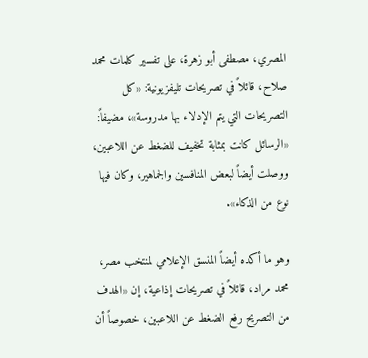المصري، مصطفى أبو زهرة، على تفسير كلمات محمد صلاح، قائلاً في تصريحات تليفزيونية: «كل التصريحات التي يتم الإدلاء بها مدروسة»، مضيفاً: «الرسائل كانت بمثابة تخفيف للضغط عن اللاعبين، ووصلت أيضاً لبعض المنافسين والجماهير، وكان فيها نوع من الذكاء».

وهو ما أكده أيضاً المنسق الإعلامي لمنتخب مصر، محمد مراد، قائلاً في تصريحات إذاعية، إن «الهدف من التصريح رفع الضغط عن اللاعبين، خصوصاً أن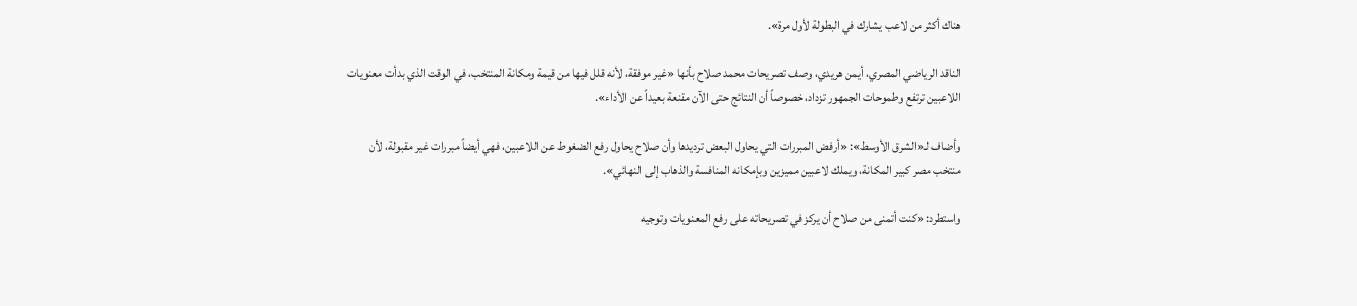هناك أكثر من لاعب يشارك في البطولة لأول مرة».

الناقد الرياضي المصري، أيمن هريدي، وصف تصريحات محمد صلاح بأنها «غير موفقة، لأنه قلل فيها من قيمة ومكانة المنتخب، في الوقت الذي بدأت معنويات اللاعبين ترتفع وطموحات الجمهور تزداد، خصوصاً أن النتائج حتى الآن مقنعة بعيداً عن الأداء».

وأضاف لـ«الشرق الأوسط»: «أرفض المبررات التي يحاول البعض ترديدها وأن صلاح يحاول رفع الضغوط عن اللاعبين، فهي أيضاً مبررات غير مقبولة، لأن منتخب مصر كبير المكانة، ويملك لاعبين مميزين وبإمكانه المنافسة والذهاب إلى النهائي».

واستطرد: «كنت أتمنى من صلاح أن يركز في تصريحاته على رفع المعنويات وتوجيه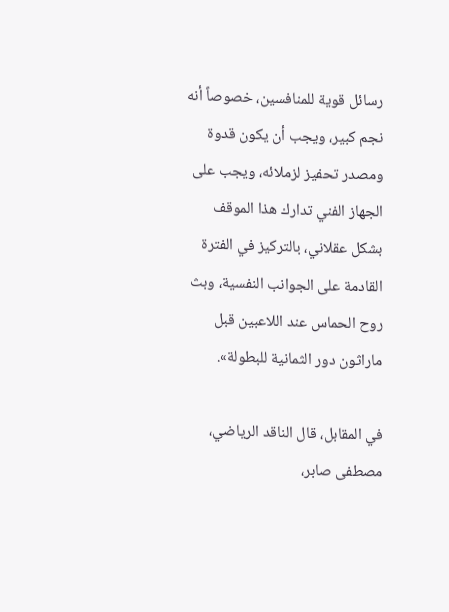رسائل قوية للمنافسين، خصوصاً أنه نجم كبير، ويجب أن يكون قدوة ومصدر تحفيز لزملائه، ويجب على الجهاز الفني تدارك هذا الموقف بشكل عقلاني، بالتركيز في الفترة القادمة على الجوانب النفسية، وبث روح الحماس عند اللاعبين قبل ماراثون دور الثمانية للبطولة».

في المقابل، قال الناقد الرياضي، مصطفى صابر،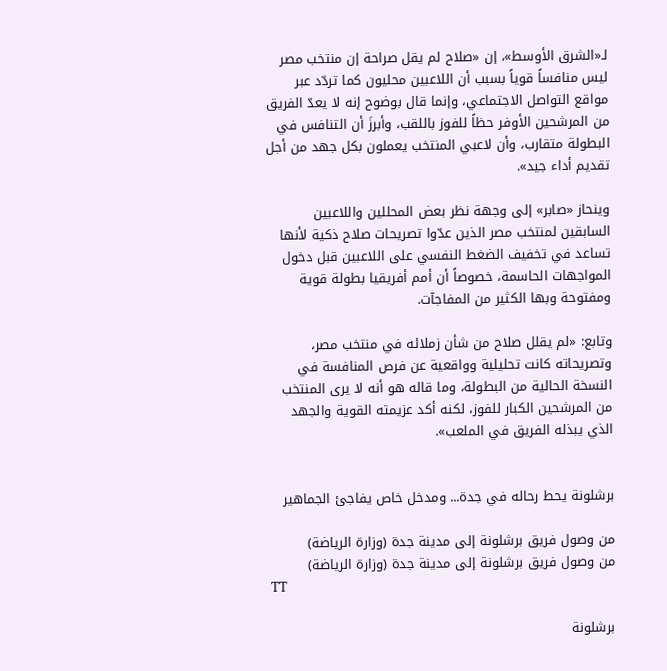لـ«الشرق الأوسط»، إن «صلاح لم يقل صراحة إن منتخب مصر ليس منافساً قوياً بسبب أن اللاعبين محليون كما تردّد عبر مواقع التواصل الاجتماعي، وإنما قال بوضوح إنه لا يعدّ الفريق من المرشحين الأوفر حظاً للفوز باللقب، وأبرزَ أن التنافس في البطولة متقارب، وأن لاعبي المنتخب يعملون بكل جهد من أجل تقديم أداء جيد».

وينحاز «صابر» إلى وجهة نظر بعض المحللين واللاعبين السابقين لمنتخب مصر الذين عدّوا تصريحات صلاح ذكية لأنها تساعد في تخفيف الضغط النفسي على اللاعبين قبل دخول المواجهات الحاسمة، خصوصاً أن أمم أفريقيا بطولة قوية ومفتوحة وبها الكثير من المفاجآت.

وتابع: «لم يقلل صلاح من شأن زملائه في منتخب مصر، وتصريحاته كانت تحليلية وواقعية عن فرص المنافسة في النسخة الحالية من البطولة، وما قاله هو أنه لا يرى المنتخب من المرشحين الكبار للفوز، لكنه أكد عزيمته القوية والجهد الذي يبذله الفريق في الملعب».


برشلونة يحط رحاله في جدة... ومدخل خاص يفاجئ الجماهير

من وصول فريق برشلونة إلى مدينة جدة (وزارة الرياضة)
من وصول فريق برشلونة إلى مدينة جدة (وزارة الرياضة)
TT

برشلونة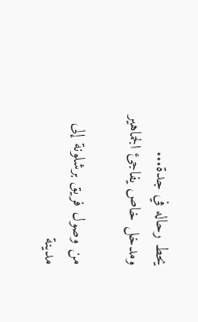يحط رحاله في جدة... ومدخل خاص يفاجئ الجماهير

من وصول فريق برشلونة إلى مدينة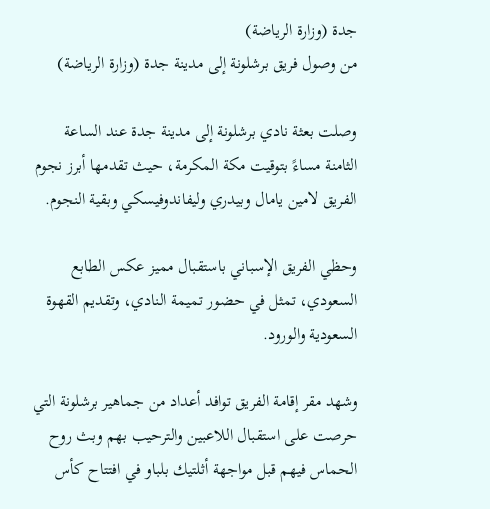جدة (وزارة الرياضة)
من وصول فريق برشلونة إلى مدينة جدة (وزارة الرياضة)

وصلت بعثة نادي برشلونة إلى مدينة جدة عند الساعة الثامنة مساءً بتوقيت مكة المكرمة، حيث تقدمها أبرز نجوم الفريق لامين يامال وبيدري وليفاندوفيسكي وبقية النجوم.

وحظي الفريق الإسباني باستقبال مميز عكس الطابع السعودي، تمثل في حضور تميمة النادي، وتقديم القهوة السعودية والورود.

وشهد مقر إقامة الفريق توافد أعداد من جماهير برشلونة التي حرصت على استقبال اللاعبين والترحيب بهم وبث روح الحماس فيهم قبل مواجهة أثلتيك بلباو في افتتاح كأس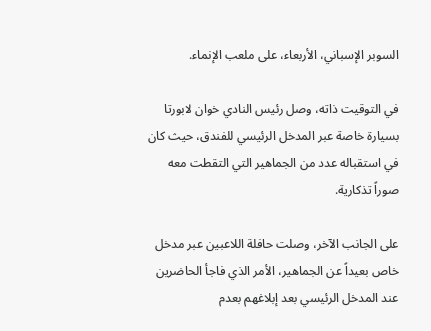السوبر الإسباني، الأربعاء، على ملعب الإنماء.

في التوقيت ذاته، وصل رئيس النادي خوان لابورتا بسيارة خاصة عبر المدخل الرئيسي للفندق، حيث كان في استقباله عدد من الجماهير التي التقطت معه صوراً تذكارية.

على الجانب الآخر، وصلت حافلة اللاعبين عبر مدخل خاص بعيداً عن الجماهير، الأمر الذي فاجأ الحاضرين عند المدخل الرئيسي بعد إبلاغهم بعدم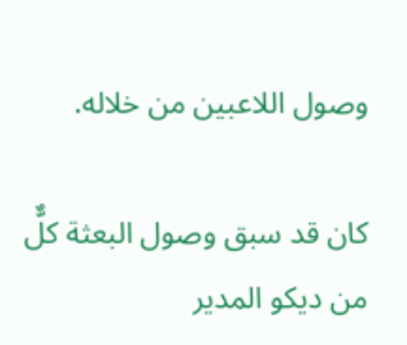وصول اللاعبين من خلاله.

كان قد سبق وصول البعثة كلٌّ من ديكو المدير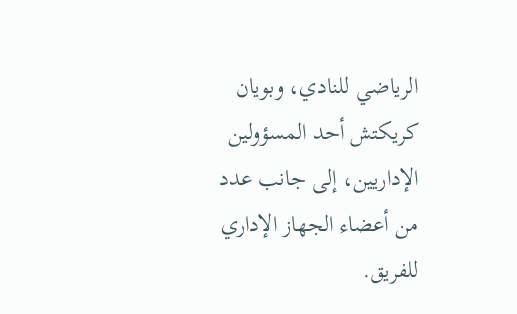الرياضي للنادي، وبويان كريكتش أحد المسؤولين الإداريين، إلى جانب عدد من أعضاء الجهاز الإداري للفريق.